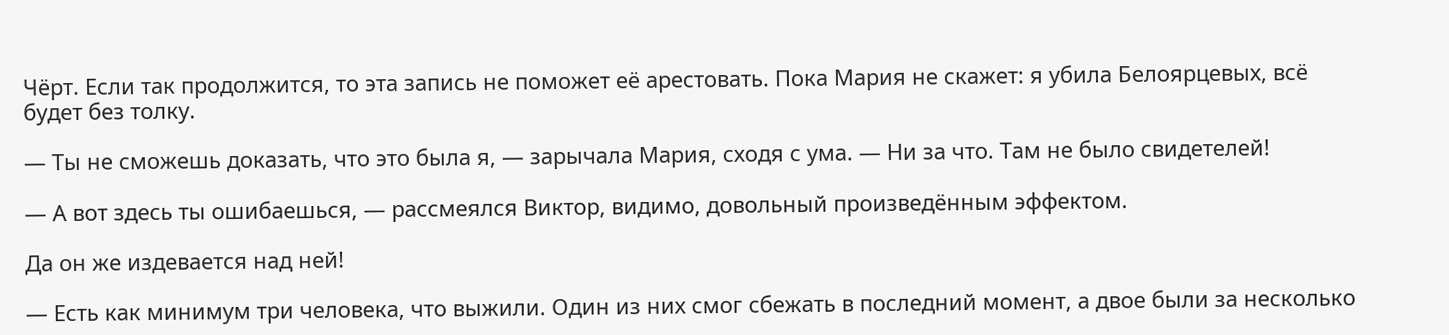Чёрт. Если так продолжится, то эта запись не поможет её арестовать. Пока Мария не скажет: я убила Белоярцевых, всё будет без толку.

— Ты не сможешь доказать, что это была я, — зарычала Мария, сходя с ума. — Ни за что. Там не было свидетелей!

— А вот здесь ты ошибаешься, — рассмеялся Виктор, видимо, довольный произведённым эффектом.

Да он же издевается над ней!

— Есть как минимум три человека, что выжили. Один из них смог сбежать в последний момент, а двое были за несколько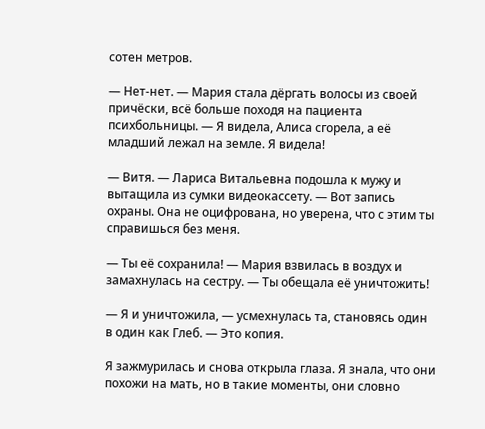сотен метров.

— Нет-нет. — Мария стала дёргать волосы из своей причёски, всё больше походя на пациента психбольницы. — Я видела, Алиса сгорела, а её младший лежал на земле. Я видела!

— Витя. — Лариса Витальевна подошла к мужу и вытащила из сумки видеокассету. — Вот запись охраны. Она не оцифрована, но уверена, что с этим ты справишься без меня.

— Ты её сохранила! — Мария взвилась в воздух и замахнулась на сестру. — Ты обещала её уничтожить!

— Я и уничтожила, — усмехнулась та, становясь один в один как Глеб. — Это копия.

Я зажмурилась и снова открыла глаза. Я знала, что они похожи на мать, но в такие моменты, они словно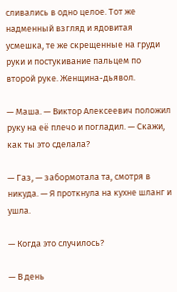сливались в одно целое. Тот же надменный взгляд и ядовитая усмешка, те же скрещенные на груди руки и постукивание пальцем по второй руке. Женщина-дьявол.

— Маша. — Виктор Алексеевич положил руку на её плечо и погладил. — Скажи, как ты это сделала?

— Газ, — забормотала та, смотря в никуда. — Я проткнула на кухне шланг и ушла.

— Когда это случилось?

— В день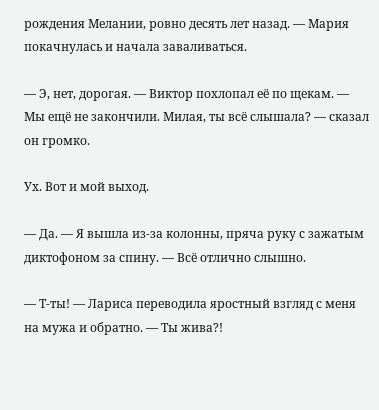рождения Мелании, ровно десять лет назад. — Мария покачнулась и начала заваливаться.

— Э, нет, дорогая. — Виктор похлопал её по щекам. — Мы ещё не закончили. Милая, ты всё слышала? — сказал он громко.

Ух. Вот и мой выход.

— Да. — Я вышла из-за колонны, пряча руку с зажатым диктофоном за спину. — Всё отлично слышно.

— Т-ты! — Лариса переводила яростный взгляд с меня на мужа и обратно. — Ты жива?!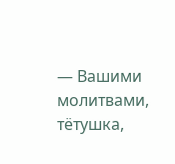— Вашими молитвами, тётушка,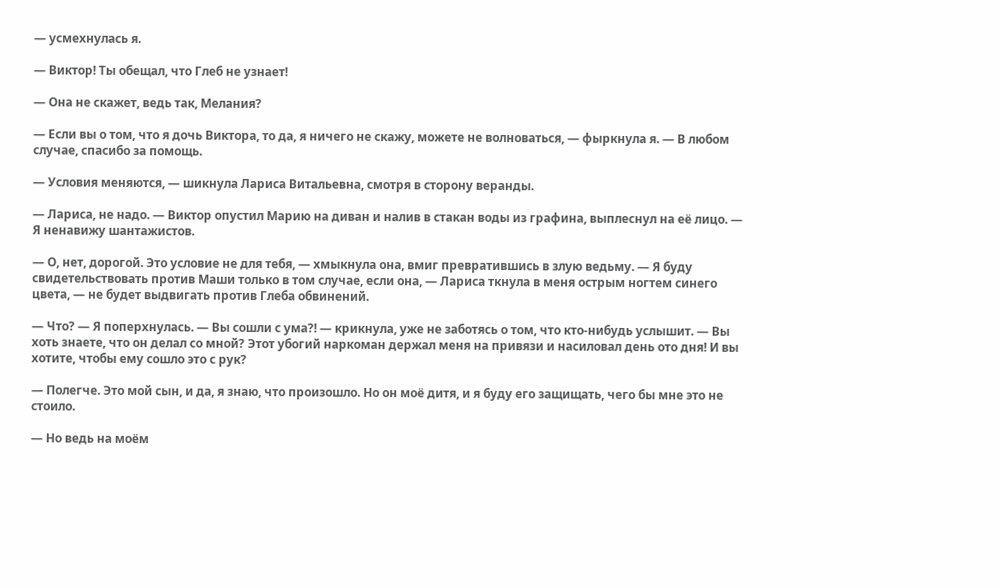— усмехнулась я.

— Виктор! Ты обещал, что Глеб не узнает!

— Она не скажет, ведь так, Мелания?

— Если вы о том, что я дочь Виктора, то да, я ничего не скажу, можете не волноваться, — фыркнула я. — В любом случае, спасибо за помощь.

— Условия меняются, — шикнула Лариса Витальевна, смотря в сторону веранды.

— Лариса, не надо. — Виктор опустил Марию на диван и налив в стакан воды из графина, выплеснул на её лицо. — Я ненавижу шантажистов.

— О, нет, дорогой. Это условие не для тебя, — хмыкнула она, вмиг превратившись в злую ведьму. — Я буду свидетельствовать против Маши только в том случае, если она, — Лариса ткнула в меня острым ногтем синего цвета, — не будет выдвигать против Глеба обвинений.

— Что? — Я поперхнулась. — Вы сошли с ума?! — крикнула, уже не заботясь о том, что кто-нибудь услышит. — Вы хоть знаете, что он делал со мной? Этот убогий наркоман держал меня на привязи и насиловал день ото дня! И вы хотите, чтобы ему сошло это с рук?

— Полегче. Это мой сын, и да, я знаю, что произошло. Но он моё дитя, и я буду его защищать, чего бы мне это не стоило.

— Но ведь на моём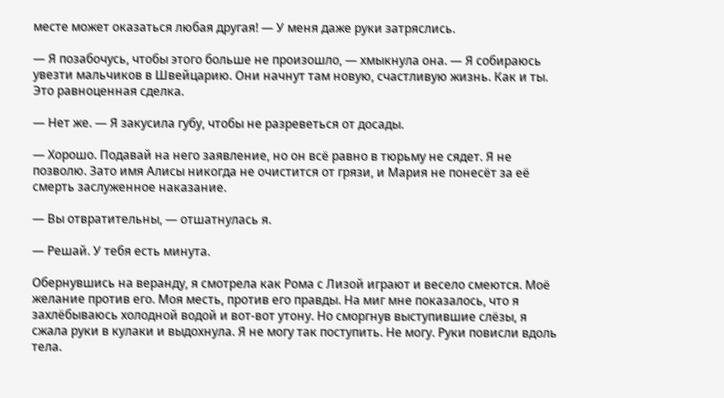месте может оказаться любая другая! — У меня даже руки затряслись.

— Я позабочусь, чтобы этого больше не произошло, — хмыкнула она. — Я собираюсь увезти мальчиков в Швейцарию. Они начнут там новую, счастливую жизнь. Как и ты. Это равноценная сделка.

— Нет же. — Я закусила губу, чтобы не разреветься от досады.

— Хорошо. Подавай на него заявление, но он всё равно в тюрьму не сядет. Я не позволю. Зато имя Алисы никогда не очистится от грязи, и Мария не понесёт за её смерть заслуженное наказание.

— Вы отвратительны, — отшатнулась я.

— Решай. У тебя есть минута.

Обернувшись на веранду, я смотрела как Рома с Лизой играют и весело смеются. Моё желание против его. Моя месть, против его правды. На миг мне показалось, что я захлёбываюсь холодной водой и вот-вот утону. Но сморгнув выступившие слёзы, я сжала руки в кулаки и выдохнула. Я не могу так поступить. Не могу. Руки повисли вдоль тела.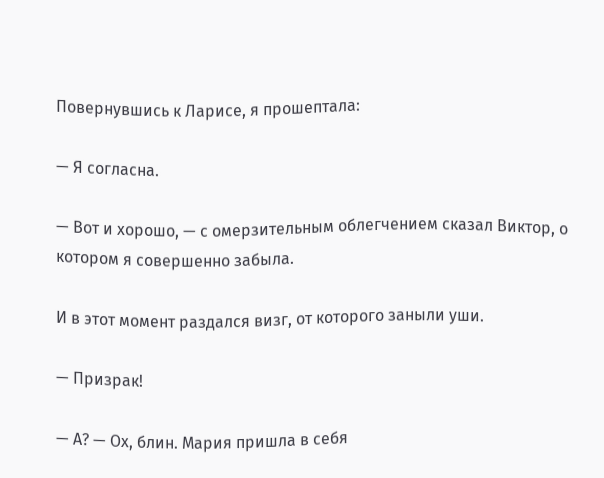Повернувшись к Ларисе, я прошептала:

— Я согласна.

— Вот и хорошо, — с омерзительным облегчением сказал Виктор, о котором я совершенно забыла.

И в этот момент раздался визг, от которого заныли уши.

— Призрак!

— А? — Ох, блин. Мария пришла в себя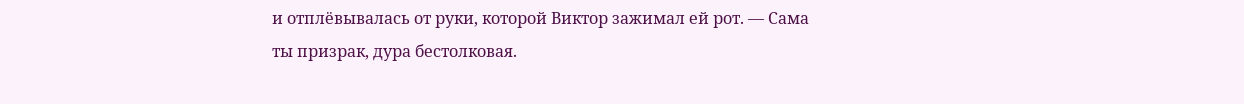и отплёвывалась от руки, которой Виктор зажимал ей рот. — Сама ты призрак, дура бестолковая.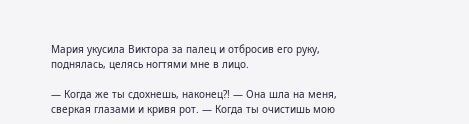Мария укусила Виктора за палец и отбросив его руку, поднялась, целясь ногтями мне в лицо.

— Когда же ты сдохнешь, наконец?! — Она шла на меня, сверкая глазами и кривя рот. — Когда ты очистишь мою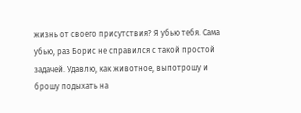жизнь от своего присутствия? Я убью тебя. Сама убью, раз Борис не справился с такой простой задачей. Удавлю, как животное, выпотрошу и брошу подыхать на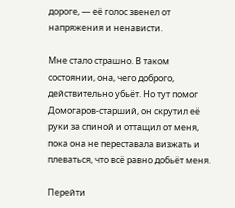дороге, — её голос звенел от напряжения и ненависти.

Мне стало страшно. В таком состоянии, она, чего доброго, действительно убьёт. Но тут помог Домогаров-старший, он скрутил её руки за спиной и оттащил от меня, пока она не переставала визжать и плеваться, что всё равно добьёт меня.

Перейти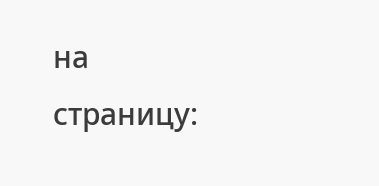на страницу: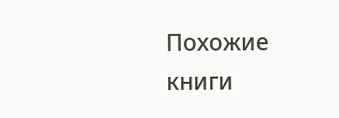Похожие книги